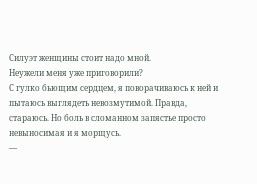Силуэт женщины стоит надо мной.
Неужели меня уже приговорили?
С гулко бьющим сердцем, я поворачиваюсь к ней и пытаюсь выглядеть невозмутимой. Правда, стараюсь. Но боль в сломанном запястье просто невыносимая и я морщусь.
—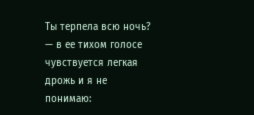Ты терпела всю ночь? — в ее тихом голосе чувствуется легкая дрожь и я не понимаю: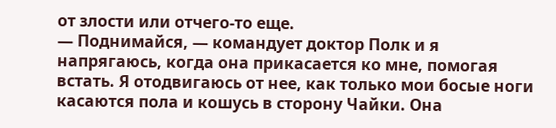от злости или отчего-то еще.
— Поднимайся, — командует доктор Полк и я напрягаюсь, когда она прикасается ко мне, помогая встать. Я отодвигаюсь от нее, как только мои босые ноги касаются пола и кошусь в сторону Чайки. Она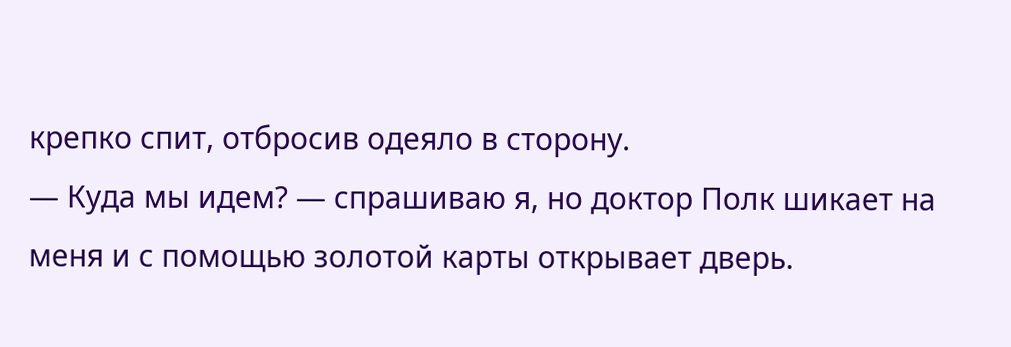крепко спит, отбросив одеяло в сторону.
— Куда мы идем? — спрашиваю я, но доктор Полк шикает на меня и с помощью золотой карты открывает дверь.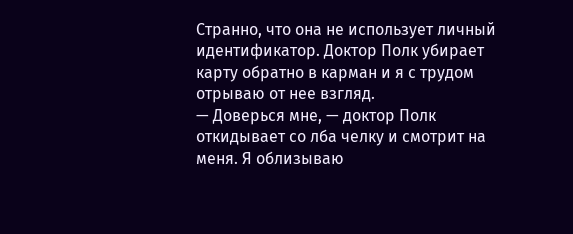Странно, что она не использует личный идентификатор. Доктор Полк убирает карту обратно в карман и я с трудом отрываю от нее взгляд.
— Доверься мне, — доктор Полк откидывает со лба челку и смотрит на меня. Я облизываю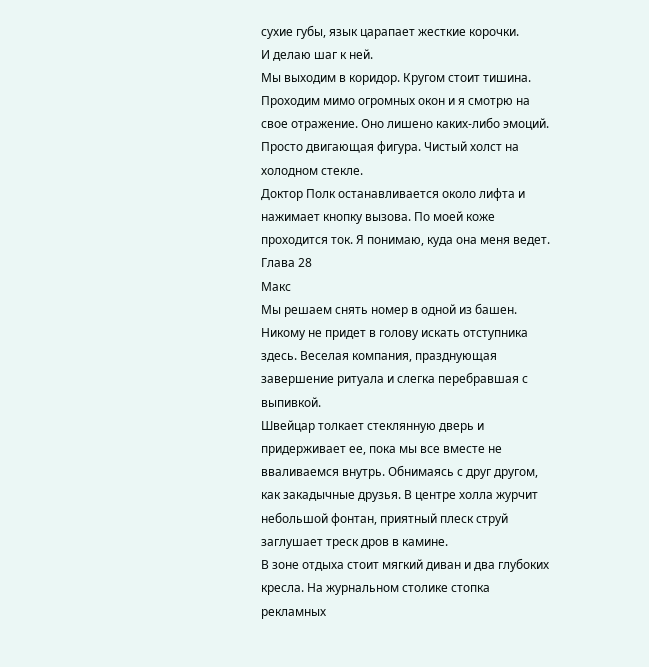сухие губы, язык царапает жесткие корочки.
И делаю шаг к ней.
Мы выходим в коридор. Кругом стоит тишина. Проходим мимо огромных окон и я смотрю на свое отражение. Оно лишено каких-либо эмоций. Просто двигающая фигура. Чистый холст на холодном стекле.
Доктор Полк останавливается около лифта и нажимает кнопку вызова. По моей коже проходится ток. Я понимаю, куда она меня ведет.
Глава 28
Макс
Мы решаем снять номер в одной из башен. Никому не придет в голову искать отступника здесь. Веселая компания, празднующая завершение ритуала и слегка перебравшая с выпивкой.
Швейцар толкает стеклянную дверь и придерживает ее, пока мы все вместе не вваливаемся внутрь. Обнимаясь с друг другом, как закадычные друзья. В центре холла журчит небольшой фонтан, приятный плеск струй заглушает треск дров в камине.
В зоне отдыха стоит мягкий диван и два глубоких кресла. На журнальном столике стопка рекламных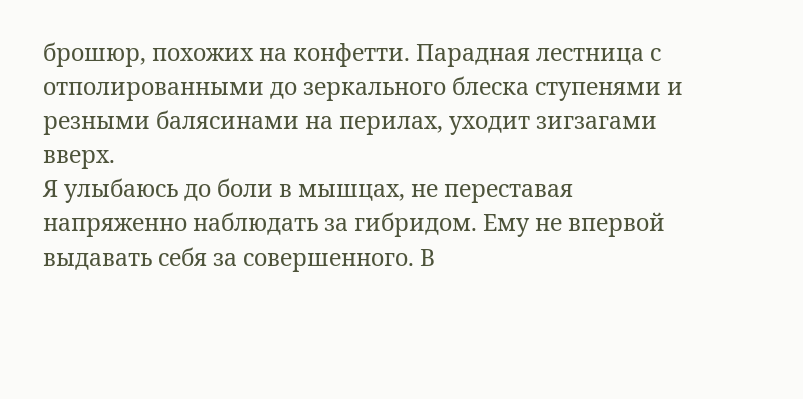брошюр, похожих на конфетти. Парадная лестница с отполированными до зеркального блеска ступенями и резными балясинами на перилах, уходит зигзагами вверх.
Я улыбаюсь до боли в мышцах, не переставая напряженно наблюдать за гибридом. Ему не впервой выдавать себя за совершенного. В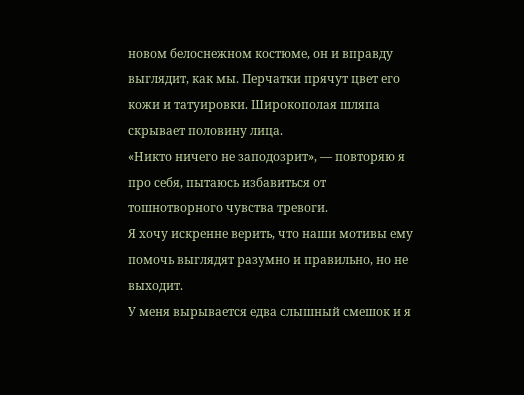новом белоснежном костюме, он и вправду выглядит, как мы. Перчатки прячут цвет его кожи и татуировки. Широкополая шляпа скрывает половину лица.
«Никто ничего не заподозрит», — повторяю я про себя, пытаюсь избавиться от тошнотворного чувства тревоги.
Я хочу искренне верить, что наши мотивы ему помочь выглядят разумно и правильно, но не выходит.
У меня вырывается едва слышный смешок и я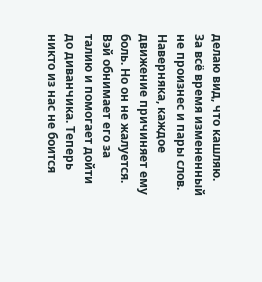делаю вид, что кашляю.
За всё время измененный не произнес и пары слов. Наверняка, каждое движение причиняет ему боль. Но он не жалуется. Вэй обнимает его за талию и помогает дойти до диванчика. Теперь никто из нас не боится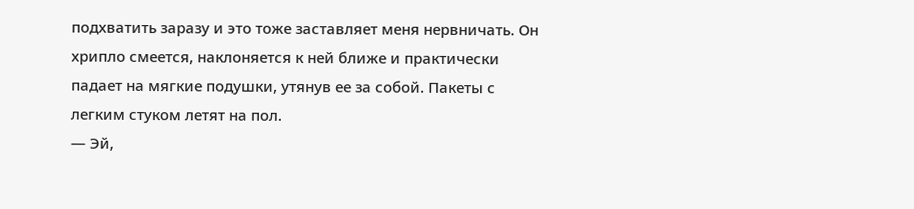подхватить заразу и это тоже заставляет меня нервничать. Он хрипло смеется, наклоняется к ней ближе и практически падает на мягкие подушки, утянув ее за собой. Пакеты с легким стуком летят на пол.
— Эй,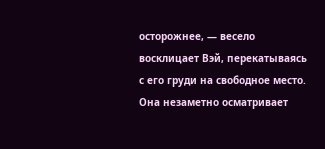осторожнее, — весело восклицает Вэй, перекатываясь с его груди на свободное место. Она незаметно осматривает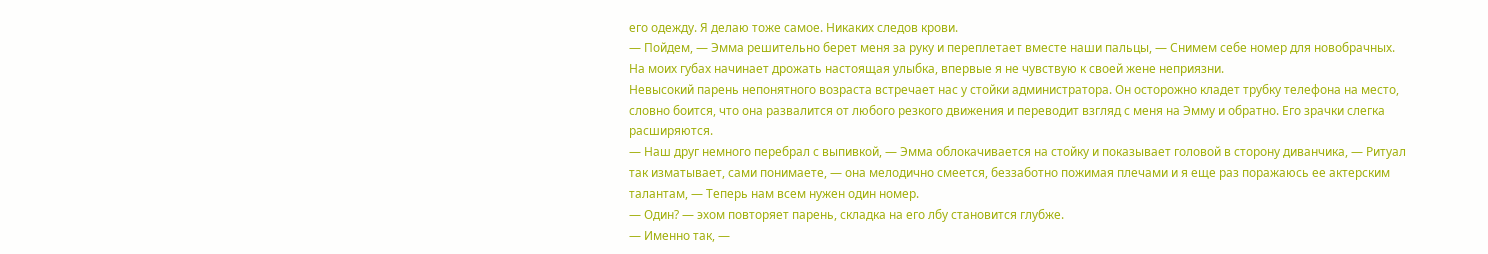его одежду. Я делаю тоже самое. Никаких следов крови.
— Пойдем, — Эмма решительно берет меня за руку и переплетает вместе наши пальцы, — Снимем себе номер для новобрачных.
На моих губах начинает дрожать настоящая улыбка, впервые я не чувствую к своей жене неприязни.
Невысокий парень непонятного возраста встречает нас у стойки администратора. Он осторожно кладет трубку телефона на место, словно боится, что она развалится от любого резкого движения и переводит взгляд с меня на Эмму и обратно. Его зрачки слегка расширяются.
— Наш друг немного перебрал с выпивкой, — Эмма облокачивается на стойку и показывает головой в сторону диванчика, — Ритуал так изматывает, сами понимаете, — она мелодично смеется, беззаботно пожимая плечами и я еще раз поражаюсь ее актерским талантам, — Теперь нам всем нужен один номер.
— Один? — эхом повторяет парень, складка на его лбу становится глубже.
— Именно так, —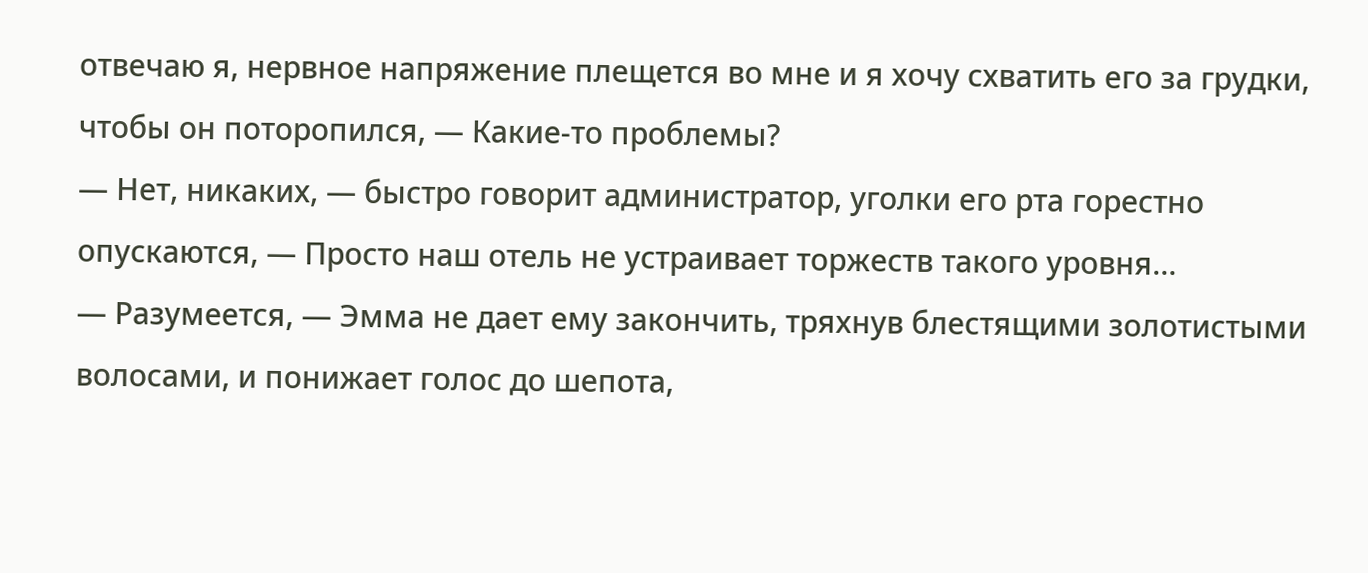отвечаю я, нервное напряжение плещется во мне и я хочу схватить его за грудки, чтобы он поторопился, — Какие-то проблемы?
— Нет, никаких, — быстро говорит администратор, уголки его рта горестно опускаются, — Просто наш отель не устраивает торжеств такого уровня…
— Разумеется, — Эмма не дает ему закончить, тряхнув блестящими золотистыми волосами, и понижает голос до шепота,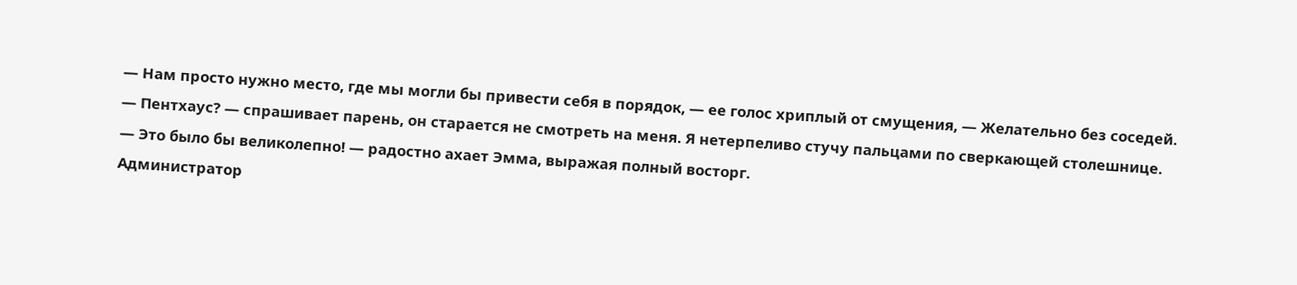— Нам просто нужно место, где мы могли бы привести себя в порядок, — ее голос хриплый от смущения, — Желательно без соседей.
— Пентхаус? — спрашивает парень, он старается не смотреть на меня. Я нетерпеливо стучу пальцами по сверкающей столешнице.
— Это было бы великолепно! — радостно ахает Эмма, выражая полный восторг.
Администратор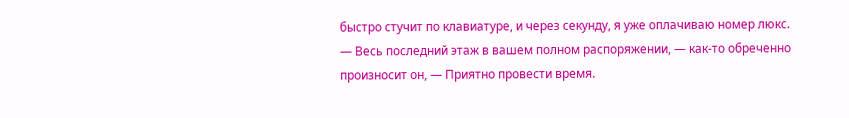быстро стучит по клавиатуре, и через секунду, я уже оплачиваю номер люкс.
— Весь последний этаж в вашем полном распоряжении, — как-то обреченно произносит он, — Приятно провести время.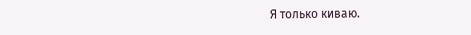Я только киваю.